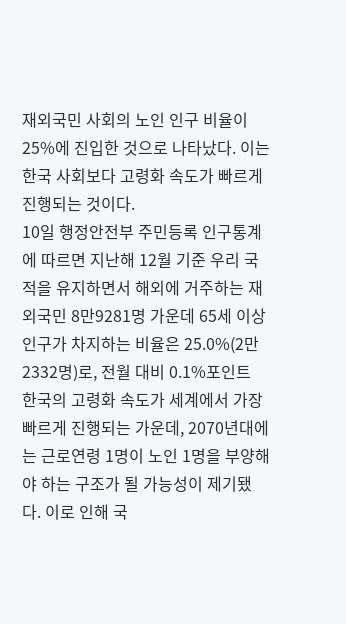재외국민 사회의 노인 인구 비율이 25%에 진입한 것으로 나타났다. 이는 한국 사회보다 고령화 속도가 빠르게 진행되는 것이다.
10일 행정안전부 주민등록 인구통계에 따르면 지난해 12월 기준 우리 국적을 유지하면서 해외에 거주하는 재외국민 8만9281명 가운데 65세 이상 인구가 차지하는 비율은 25.0%(2만2332명)로, 전월 대비 0.1%포인트
한국의 고령화 속도가 세계에서 가장 빠르게 진행되는 가운데, 2070년대에는 근로연령 1명이 노인 1명을 부양해야 하는 구조가 될 가능성이 제기됐다. 이로 인해 국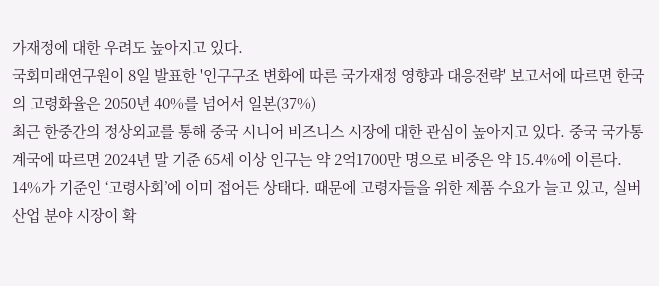가재정에 대한 우려도 높아지고 있다.
국회미래연구원이 8일 발표한 '인구구조 변화에 따른 국가재정 영향과 대응전략' 보고서에 따르면 한국의 고령화율은 2050년 40%를 넘어서 일본(37%)
최근 한중간의 정상외교를 통해 중국 시니어 비즈니스 시장에 대한 관심이 높아지고 있다. 중국 국가통계국에 따르면 2024년 말 기준 65세 이상 인구는 약 2억1700만 명으로 비중은 약 15.4%에 이른다. 14%가 기준인 ‘고령사회’에 이미 접어든 상태다. 때문에 고령자들을 위한 제품 수요가 늘고 있고, 실버산업 분야 시장이 확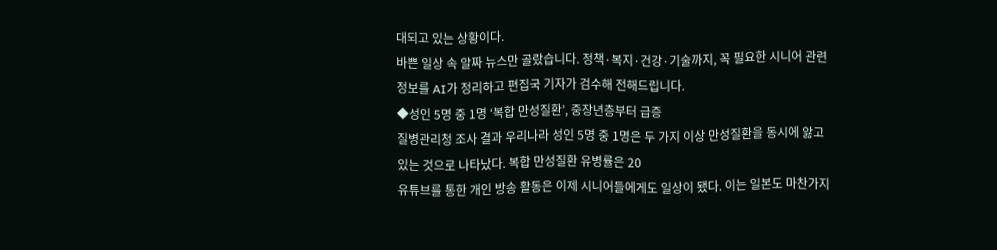대되고 있는 상황이다.
바쁜 일상 속 알짜 뉴스만 골랐습니다. 정책·복지·건강·기술까지, 꼭 필요한 시니어 관련 정보를 AI가 정리하고 편집국 기자가 검수해 전해드립니다.
◆성인 5명 중 1명 ‘복합 만성질환’, 중장년층부터 급증
질병관리청 조사 결과 우리나라 성인 5명 중 1명은 두 가지 이상 만성질환을 동시에 앓고 있는 것으로 나타났다. 복합 만성질환 유병률은 20
유튜브를 통한 개인 방송 활동은 이제 시니어들에게도 일상이 됐다. 이는 일본도 마찬가지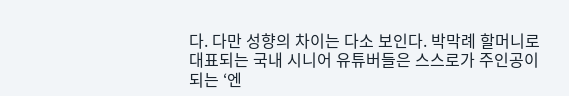다. 다만 성향의 차이는 다소 보인다. 박막례 할머니로 대표되는 국내 시니어 유튜버들은 스스로가 주인공이 되는 ‘엔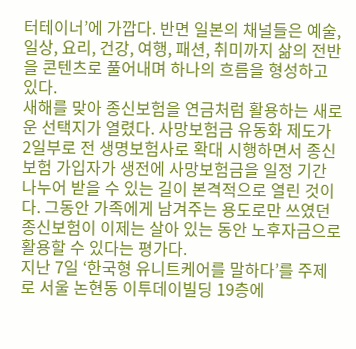터테이너’에 가깝다. 반면 일본의 채널들은 예술, 일상, 요리, 건강, 여행, 패션, 취미까지 삶의 전반을 콘텐츠로 풀어내며 하나의 흐름을 형성하고 있다.
새해를 맞아 종신보험을 연금처럼 활용하는 새로운 선택지가 열렸다. 사망보험금 유동화 제도가 2일부로 전 생명보험사로 확대 시행하면서 종신보험 가입자가 생전에 사망보험금을 일정 기간 나누어 받을 수 있는 길이 본격적으로 열린 것이다. 그동안 가족에게 남겨주는 용도로만 쓰였던 종신보험이 이제는 살아 있는 동안 노후자금으로 활용할 수 있다는 평가다.
지난 7일 ‘한국형 유니트케어를 말하다’를 주제로 서울 논현동 이투데이빌딩 19층에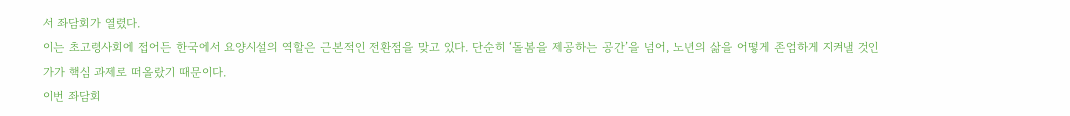서 좌담회가 열렸다.
이는 초고령사회에 접어든 한국에서 요양시설의 역할은 근본적인 전환점을 맞고 있다. 단순히 ‘돌봄을 제공하는 공간’을 넘어, 노년의 삶을 어떻게 존엄하게 지켜낼 것인가가 핵심 과제로 떠올랐기 때문이다.
이번 좌담회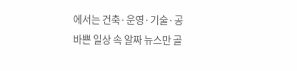에서는 건축·운영·기술·공
바쁜 일상 속 알짜 뉴스만 골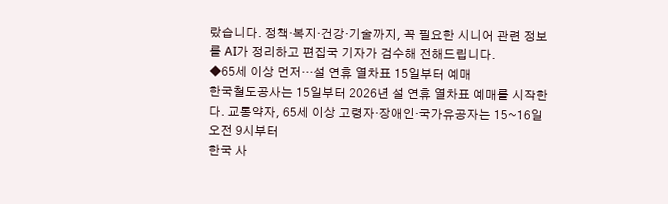랐습니다. 정책·복지·건강·기술까지, 꼭 필요한 시니어 관련 정보를 AI가 정리하고 편집국 기자가 검수해 전해드립니다.
◆65세 이상 먼저…설 연휴 열차표 15일부터 예매
한국철도공사는 15일부터 2026년 설 연휴 열차표 예매를 시작한다. 교통약자, 65세 이상 고령자·장애인·국가유공자는 15~16일 오전 9시부터
한국 사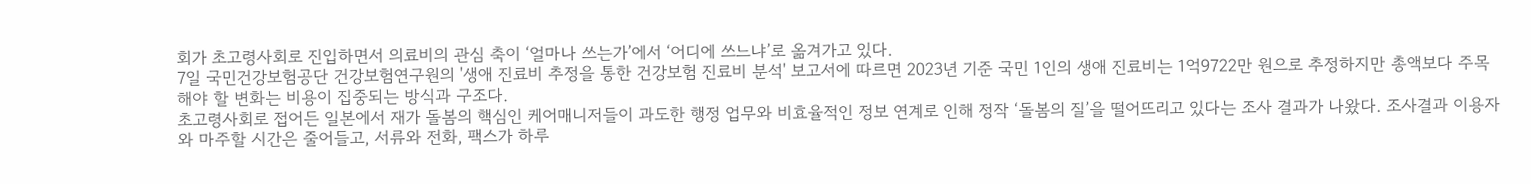회가 초고령사회로 진입하면서 의료비의 관심 축이 ‘얼마나 쓰는가’에서 ‘어디에 쓰느냐’로 옮겨가고 있다.
7일 국민건강보험공단 건강보험연구원의 '생애 진료비 추정을 통한 건강보험 진료비 분석' 보고서에 따르면 2023년 기준 국민 1인의 생애 진료비는 1억9722만 원으로 추정하지만 총액보다 주목해야 할 변화는 비용이 집중되는 방식과 구조다.
초고령사회로 접어든 일본에서 재가 돌봄의 핵심인 케어매니저들이 과도한 행정 업무와 비효율적인 정보 연계로 인해 정작 ‘돌봄의 질’을 떨어뜨리고 있다는 조사 결과가 나왔다. 조사결과 이용자와 마주할 시간은 줄어들고, 서류와 전화, 팩스가 하루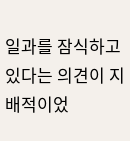일과를 잠식하고 있다는 의견이 지배적이었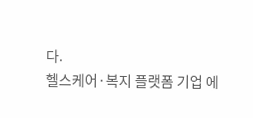다.
헬스케어·복지 플랫폼 기업 에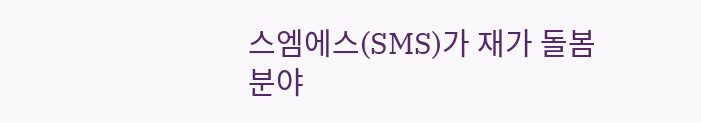스엠에스(SMS)가 재가 돌봄 분야